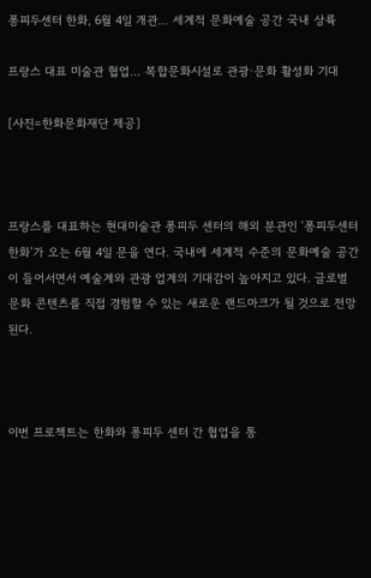퐁피두센터 한화, 6월 4일 개관… 세계적 문화예술 공간 국내 상륙

프랑스 대표 미술관 협업… 복합문화시설로 관광·문화 활성화 기대

[사진=한화문화재단 제공]



프랑스를 대표하는 현대미술관 퐁피두 센터의 해외 분관인 ‘퐁피두센터 한화’가 오는 6월 4일 문을 연다. 국내에 세계적 수준의 문화예술 공간이 들어서면서 예술계와 관광 업계의 기대감이 높아지고 있다. 글로벌 문화 콘텐츠를 직접 경험할 수 있는 새로운 랜드마크가 될 것으로 전망된다.



이번 프로젝트는 한화와 퐁피두 센터 간 협업을 통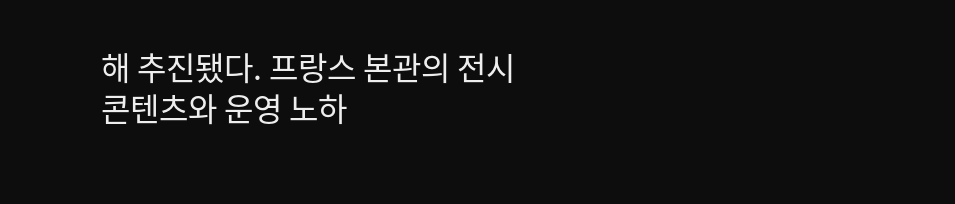해 추진됐다. 프랑스 본관의 전시 콘텐츠와 운영 노하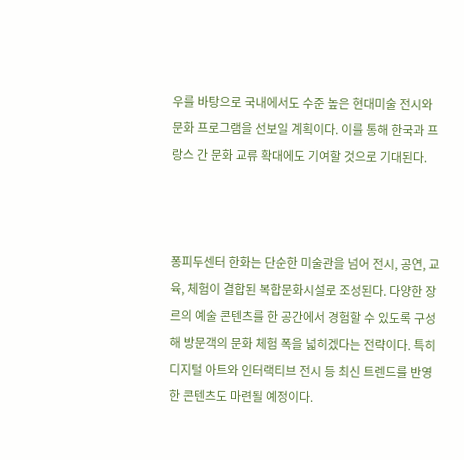우를 바탕으로 국내에서도 수준 높은 현대미술 전시와 문화 프로그램을 선보일 계획이다. 이를 통해 한국과 프랑스 간 문화 교류 확대에도 기여할 것으로 기대된다.



퐁피두센터 한화는 단순한 미술관을 넘어 전시, 공연, 교육, 체험이 결합된 복합문화시설로 조성된다. 다양한 장르의 예술 콘텐츠를 한 공간에서 경험할 수 있도록 구성해 방문객의 문화 체험 폭을 넓히겠다는 전략이다. 특히 디지털 아트와 인터랙티브 전시 등 최신 트렌드를 반영한 콘텐츠도 마련될 예정이다.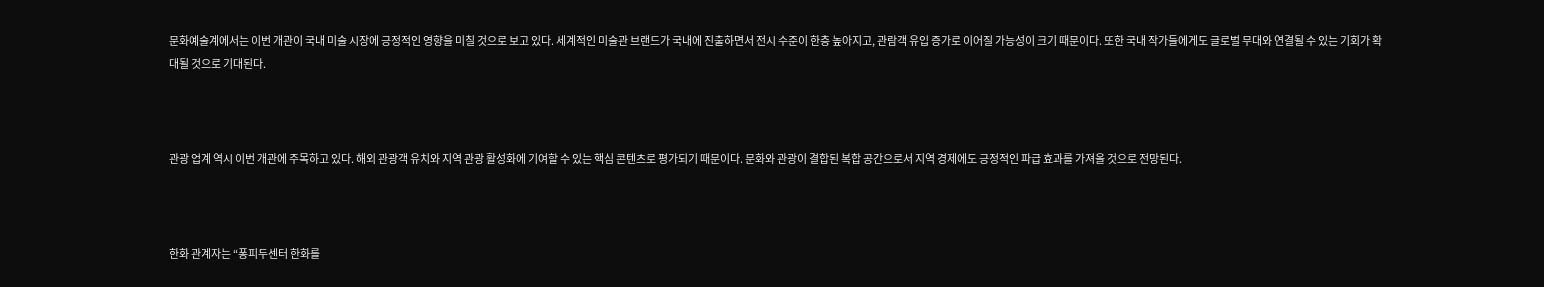문화예술계에서는 이번 개관이 국내 미술 시장에 긍정적인 영향을 미칠 것으로 보고 있다. 세계적인 미술관 브랜드가 국내에 진출하면서 전시 수준이 한층 높아지고, 관람객 유입 증가로 이어질 가능성이 크기 때문이다. 또한 국내 작가들에게도 글로벌 무대와 연결될 수 있는 기회가 확대될 것으로 기대된다.



관광 업계 역시 이번 개관에 주목하고 있다. 해외 관광객 유치와 지역 관광 활성화에 기여할 수 있는 핵심 콘텐츠로 평가되기 때문이다. 문화와 관광이 결합된 복합 공간으로서 지역 경제에도 긍정적인 파급 효과를 가져올 것으로 전망된다.



한화 관계자는 “퐁피두센터 한화를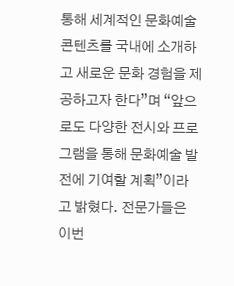통해 세계적인 문화예술 콘텐츠를 국내에 소개하고 새로운 문화 경험을 제공하고자 한다”며 “앞으로도 다양한 전시와 프로그램을 통해 문화예술 발전에 기여할 계획”이라고 밝혔다. 전문가들은 이번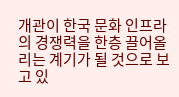개관이 한국 문화 인프라의 경쟁력을 한층 끌어올리는 계기가 될 것으로 보고 있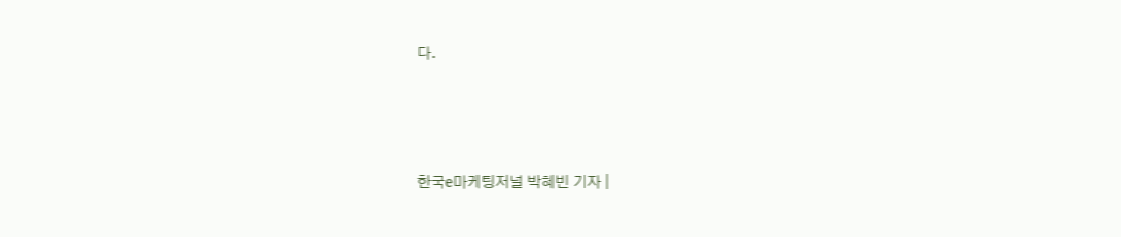다.





한국e마케팅저널 박혜빈 기자 |